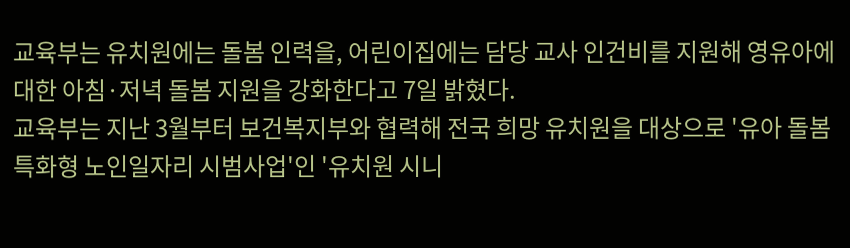교육부는 유치원에는 돌봄 인력을, 어린이집에는 담당 교사 인건비를 지원해 영유아에 대한 아침·저녁 돌봄 지원을 강화한다고 7일 밝혔다.
교육부는 지난 3월부터 보건복지부와 협력해 전국 희망 유치원을 대상으로 '유아 돌봄 특화형 노인일자리 시범사업'인 '유치원 시니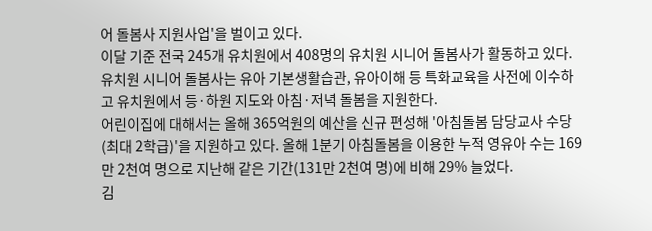어 돌봄사 지원사업'을 벌이고 있다.
이달 기준 전국 245개 유치원에서 408명의 유치원 시니어 돌봄사가 활동하고 있다. 유치원 시니어 돌봄사는 유아 기본생활습관, 유아이해 등 특화교육을 사전에 이수하고 유치원에서 등·하원 지도와 아침·저녁 돌봄을 지원한다.
어린이집에 대해서는 올해 365억원의 예산을 신규 편성해 '아침돌봄 담당교사 수당(최대 2학급)'을 지원하고 있다. 올해 1분기 아침돌봄을 이용한 누적 영유아 수는 169만 2천여 명으로 지난해 같은 기간(131만 2천여 명)에 비해 29% 늘었다.
김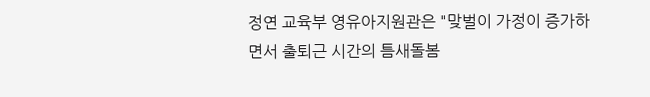정연 교육부 영유아지원관은 "맞벌이 가정이 증가하면서 출퇴근 시간의 틈새돌봄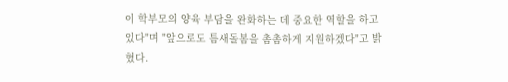이 학부모의 양육 부담을 완화하는 데 중요한 역할을 하고 있다"며 "앞으로도 틈새돌봄을 촘촘하게 지원하겠다"고 밝혔다.